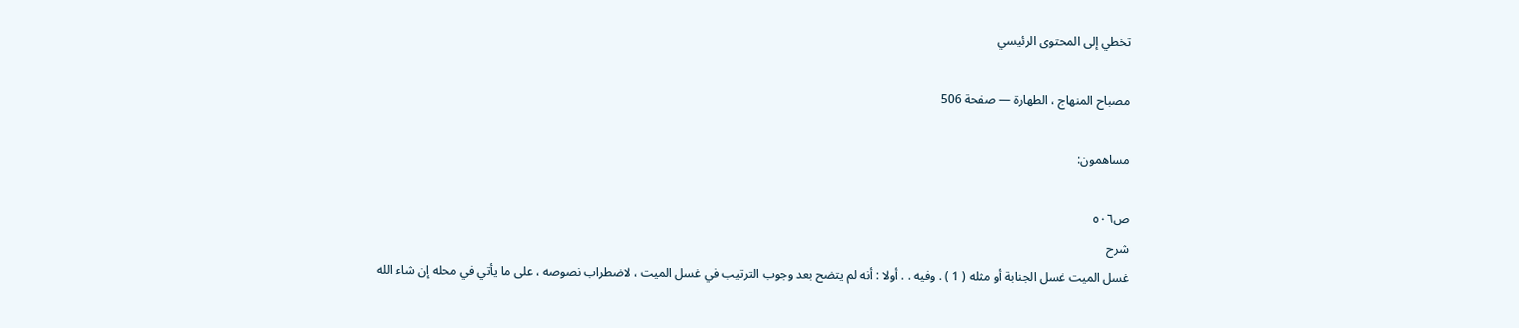تخطي إلى المحتوى الرئيسي

مصباح المنهاج ، الطهارة — صفحة 506

مساهمون:

ص٥٠٦
شرح
غسل الميت غسل الجنابة أو مثله ( 1 ) . وفيه . . أولا : أنه لم يتضح بعد وجوب الترتيب في غسل الميت ، لاضطراب نصوصه ، على ما يأتي في محله إن شاء الله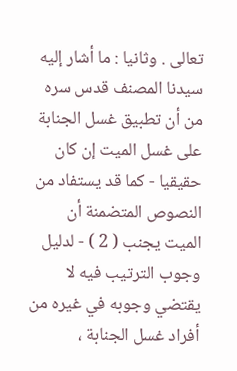تعالى . وثانيا : ما أشار إليه سيدنا المصنف قدس سره من أن تطبيق غسل الجنابة على غسل الميت إن كان حقيقيا - كما قد يستفاد من النصوص المتضمنة أن الميت يجنب ( 2 ) - لدليل وجوب الترتيب فيه لا يقتضي وجوبه في غيره من أفراد غسل الجنابة ،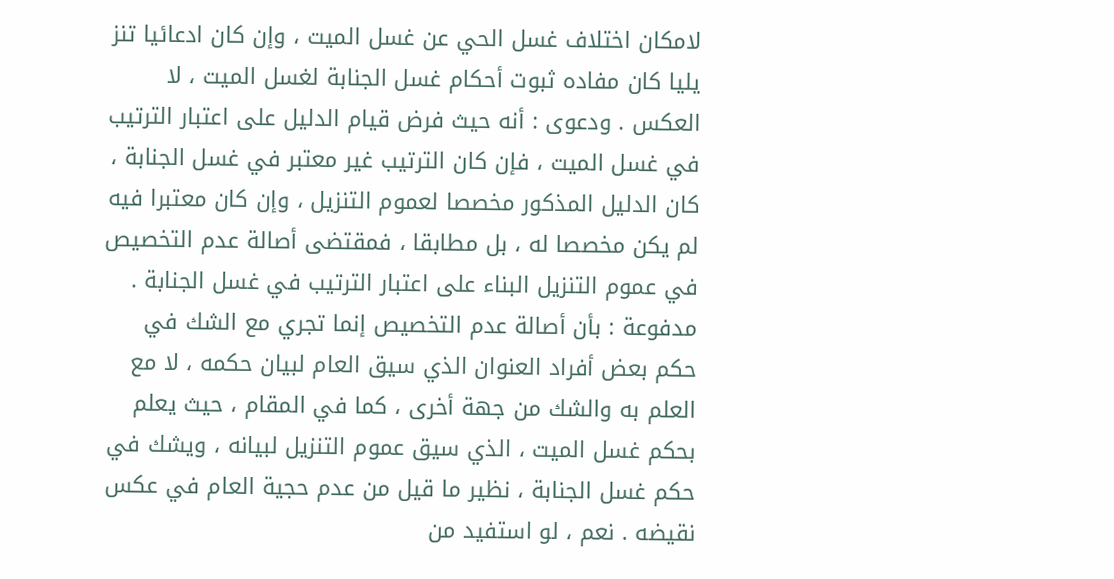لامكان اختلاف غسل الحي عن غسل الميت ، وإن كان ادعائيا تنز يليا كان مفاده ثبوت أحكام غسل الجنابة لغسل الميت ، لا العكس . ودعوى : أنه حيث فرض قيام الدليل على اعتبار الترتيب في غسل الميت ، فإن كان الترتيب غير معتبر في غسل الجنابة ، كان الدليل المذكور مخصصا لعموم التنزيل ، وإن كان معتبرا فيه لم يكن مخصصا له ، بل مطابقا ، فمقتضى أصالة عدم التخصيص في عموم التنزيل البناء على اعتبار الترتيب في غسل الجنابة . مدفوعة : بأن أصالة عدم التخصيص إنما تجري مع الشك في حكم بعض أفراد العنوان الذي سيق العام لبيان حكمه ، لا مع العلم به والشك من جهة أخرى ، كما في المقام ، حيث يعلم بحكم غسل الميت ، الذي سيق عموم التنزيل لبيانه ، ويشك في حكم غسل الجنابة ، نظير ما قيل من عدم حجية العام في عكس نقيضه . نعم ، لو استفيد من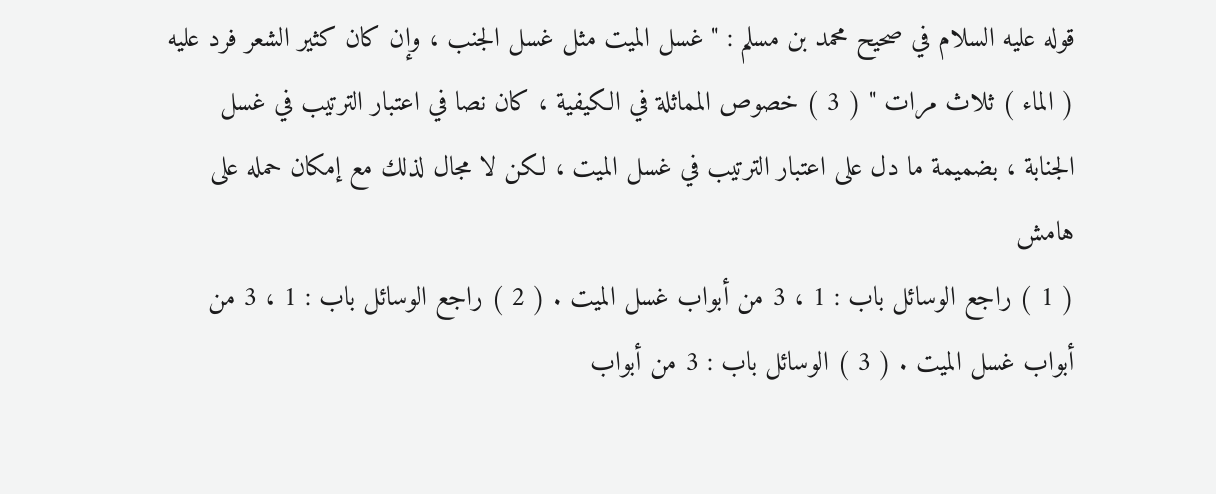قوله عليه السلام في صحيح محمد بن مسلم : " غسل الميت مثل غسل الجنب ، وإن كان كثير الشعر فرد عليه ( الماء ) ثلاث مرات " ( 3 ) خصوص المماثلة في الكيفية ، كان نصا في اعتبار الترتيب في غسل الجنابة ، بضميمة ما دل على اعتبار الترتيب في غسل الميت ، لكن لا مجال لذلك مع إمكان حمله على
هامش
( 1 ) راجع الوسائل باب : 1 ، 3 من أبواب غسل الميت . ( 2 ) راجع الوسائل باب : 1 ، 3 من أبواب غسل الميت . ( 3 ) الوسائل باب : 3 من أبواب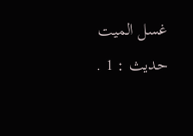غسل الميت حديث : 1 .